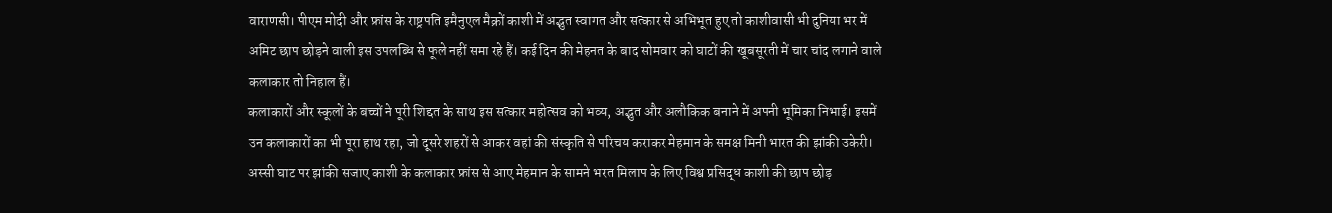वाराणसी। पीएम मोदी और फ्रांस के राष्ट्रपति इमैनुएल मैक्रों काशी में अद्भुत स्वागत और सत्कार से अभिभूत हुए तो काशीवासी भी दुनिया भर में अमिट छाप छोड़ने वाली इस उपलब्धि से फूले नहीं समा रहे हैं। कई दिन की मेहनत के बाद सोमवार को घाटों की खूबसूरती में चार चांद लगाने वाले कलाकार तो निहाल हैं।
कलाकारों और स्कूलों के बच्चों ने पूरी शिद्दत के साथ इस सत्कार महोत्सव को भव्य, अद्भुत और अलौकिक बनाने में अपनी भूमिका निभाई। इसमें उन कलाकारों का भी पूरा हाथ रहा, जो दूसरे शहरों से आकर वहां की संस्कृति से परिचय कराकर मेहमान के समक्ष मिनी भारत की झांकी उकेरी।
अस्सी घाट पर झांकी सजाए काशी के कलाकार फ्रांस से आए मेहमान के सामने भरत मिलाप के लिए विश्व प्रसिद्ध काशी की छाप छोड़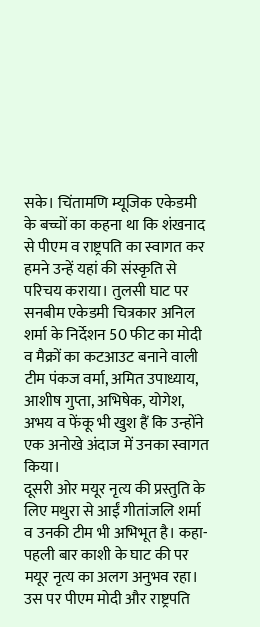सके। चिंतामणि म्यूजिक एकेडमी के बच्चों का कहना था कि शंखनाद से पीएम व राष्ट्रपति का स्वागत कर हमने उन्हें यहां की संस्कृति से परिचय कराया। तुलसी घाट पर सनबीम एकेडमी चित्रकार अनिल शर्मा के निर्देशन 50 फीट का मोदी व मैक्रों का कटआउट बनाने वाली टीम पंकज वर्मा, अमित उपाध्याय, आशीष गुप्ता, अभिषेक, योगेश, अभय व फेंकू भी खुश हैं कि उन्होंने एक अनोखे अंदाज में उनका स्वागत किया।
दूसरी ओर मयूर नृत्य की प्रस्तुति के लिए मथुरा से आईं गीतांजलि शर्मा व उनकी टीम भी अभिभूत है। कहा-पहली बार काशी के घाट की पर मयूर नृत्य का अलग अनुभव रहा। उस पर पीएम मोदी और राष्ट्रपति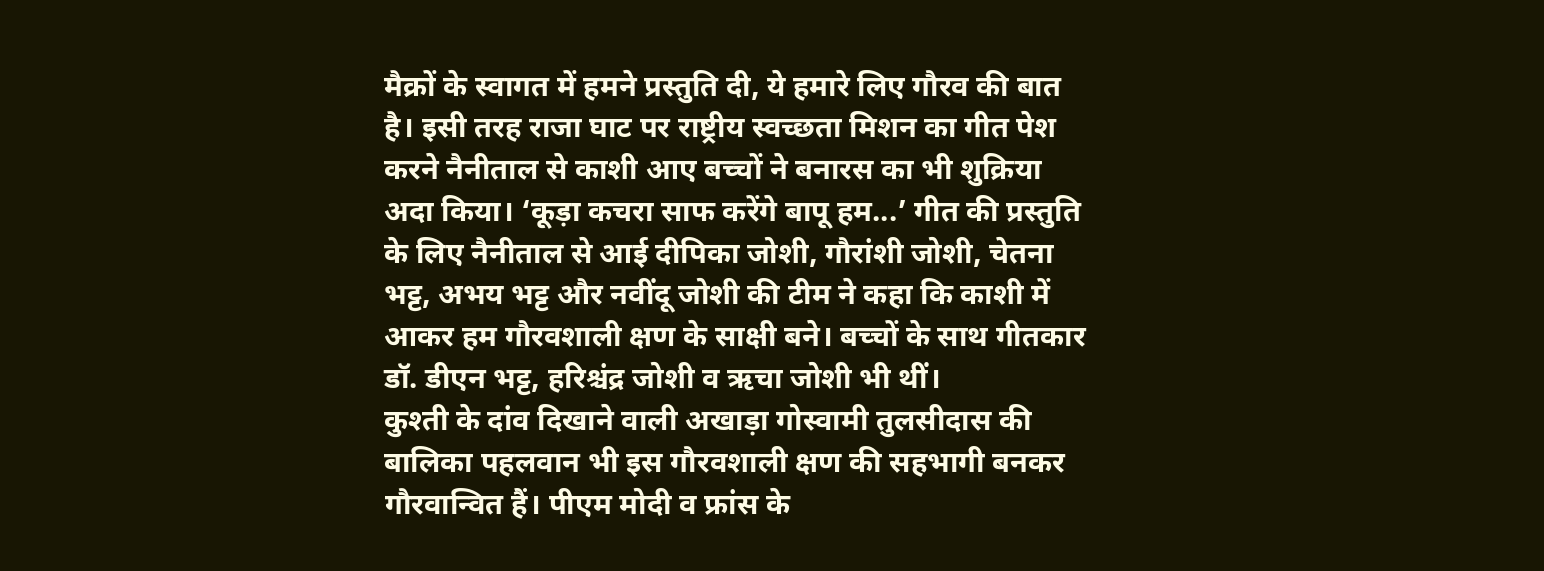मैक्रों के स्वागत में हमने प्रस्तुति दी, ये हमारे लिए गौरव की बात है। इसी तरह राजा घाट पर राष्ट्रीय स्वच्छता मिशन का गीत पेश करने नैनीताल से काशी आए बच्चों ने बनारस का भी शुक्रिया अदा किया। ‘कूड़ा कचरा साफ करेंगे बापू हम...’ गीत की प्रस्तुति के लिए नैनीताल से आई दीपिका जोशी, गौरांशी जोशी, चेतना भट्ट, अभय भट्ट और नवींदू जोशी की टीम ने कहा कि काशी में आकर हम गौरवशाली क्षण के साक्षी बने। बच्चों के साथ गीतकार डॉ. डीएन भट्ट, हरिश्चंद्र जोशी व ऋचा जोशी भी थीं।
कुश्ती के दांव दिखाने वाली अखाड़ा गोस्वामी तुलसीदास की बालिका पहलवान भी इस गौरवशाली क्षण की सहभागी बनकर गौरवान्वित हैं। पीएम मोदी व फ्रांस के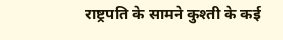राष्ट्रपति के सामने कुश्ती के कई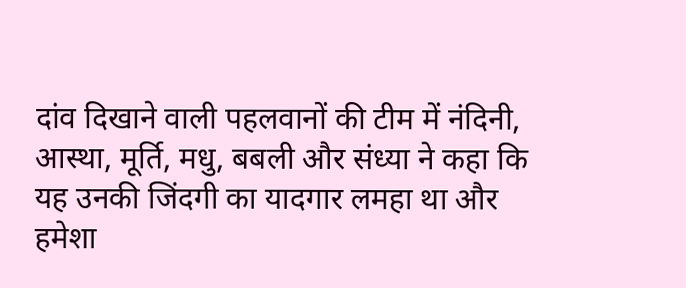दांव दिखाने वाली पहलवानों की टीम में नंदिनी, आस्था, मूर्ति, मधु, बबली और संध्या ने कहा कि यह उनकी जिंदगी का यादगार लमहा था और हमेशा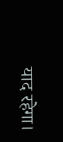याद रहेगा।